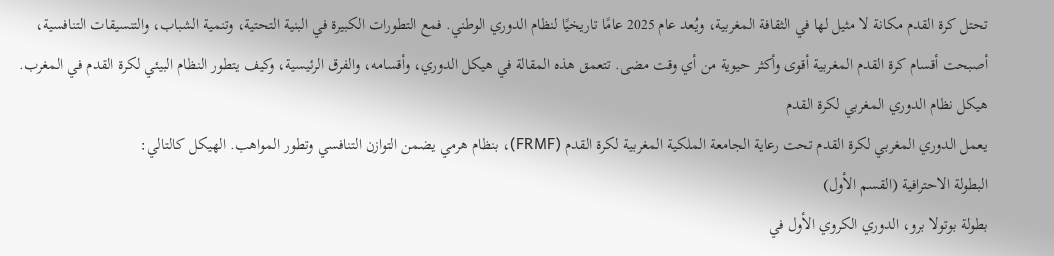تحتل كرة القدم مكانة لا مثيل لها في الثقافة المغربية، ويُعد عام 2025 عامًا تاريخيًا لنظام الدوري الوطني. فمع التطورات الكبيرة في البنية التحتية، وتنمية الشباب، والتنسيقات التنافسية، أصبحت أقسام كرة القدم المغربية أقوى وأكثر حيوية من أي وقت مضى. تتعمق هذه المقالة في هيكل الدوري، وأقسامه، والفرق الرئيسية، وكيف يتطور النظام البيئي لكرة القدم في المغرب.
هيكل نظام الدوري المغربي لكرة القدم
يعمل الدوري المغربي لكرة القدم تحت رعاية الجامعة الملكية المغربية لكرة القدم (FRMF)، بنظام هرمي يضمن التوازن التنافسي وتطور المواهب. الهيكل كالتالي:
البطولة الاحترافية (القسم الأول)
بطولة بوتولا برو، الدوري الكروي الأول في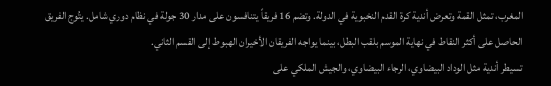المغرب، تمثل القمة وتعرض أندية كرة القدم النخبوية في الدولة. وتضم 16 فريقاً يتنافسون على مدار 30 جولة في نظام دوري شامل. يتُوج الفريق الحاصل على أكثر النقاط في نهاية الموسم بلقب البطل، بينما يواجه الفريقان الأخيران الهبوط إلى القسم الثاني.
تسيطر أندية مثل الوداد البيضاوي، الرجاء البيضاوي، والجيش الملكي على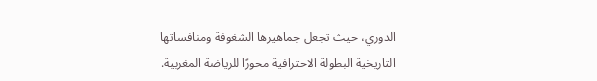الدوري، حيث تجعل جماهيرها الشغوفة ومنافساتها التاريخية البطولة الاحترافية محورًا للرياضة المغربية.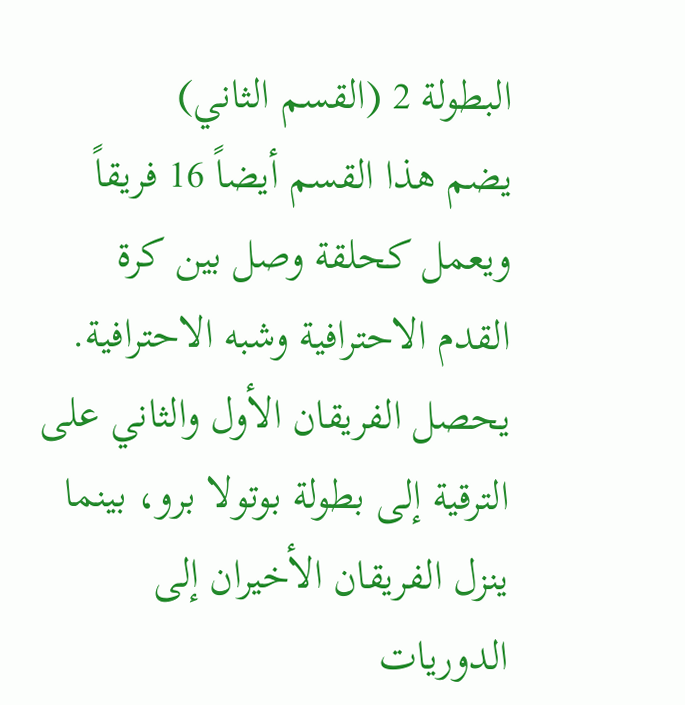البطولة 2 (القسم الثاني)
يضم هذا القسم أيضاً 16 فريقاً ويعمل كحلقة وصل بين كرة القدم الاحترافية وشبه الاحترافية. يحصل الفريقان الأول والثاني على الترقية إلى بطولة بوتولا برو، بينما ينزل الفريقان الأخيران إلى الدوريات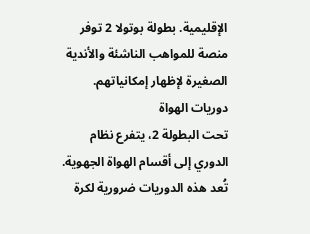الإقليمية. بطولة بوتولا 2 توفر منصة للمواهب الناشئة والأندية الصغيرة لإظهار إمكانياتهم.
دوريات الهواة
تحت البطولة 2، يتفرع نظام الدوري إلى أقسام الهواة الجهوية. تُعد هذه الدوريات ضرورية لكرة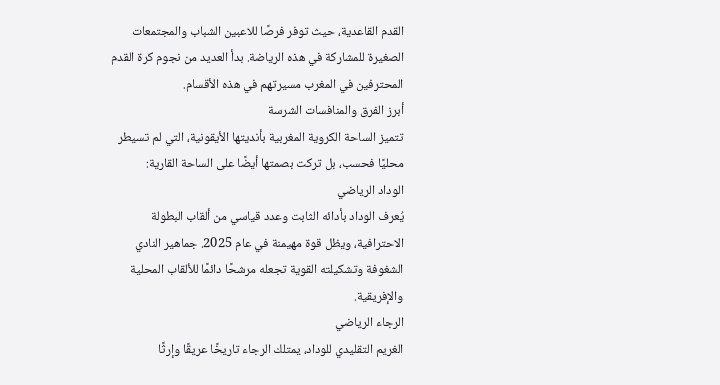القدم القاعدية، حيث توفر فرصًا للاعبين الشباب والمجتمعات الصغيرة للمشاركة في هذه الرياضة. بدأ العديد من نجوم كرة القدم المحترفين في المغرب مسيرتهم في هذه الأقسام.
أبرز الفرق والمنافسات الشرسة
تتميز الساحة الكروية المغربية بأنديتها الأيقونية، التي لم تسيطر محليًا فحسب، بل تركت بصمتها أيضًا على الساحة القارية:
الوداد الرياضي
يُعرف الوداد بأدائه الثابت وعدد قياسي من ألقاب البطولة الاحترافية، ويظل قوة مهيمنة في عام 2025. جماهير النادي الشغوفة وتشكيلته القوية تجعله مرشحًا دائمًا للألقاب المحلية والإفريقية.
الرجاء الرياضي
الغريم التقليدي للوداد، يمتلك الرجاء تاريخًا عريقًا وإرثًا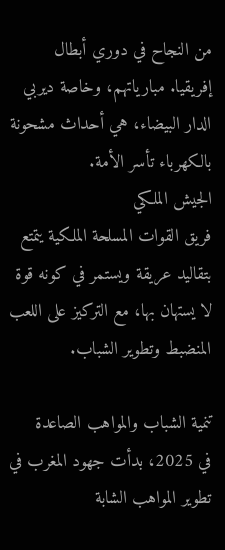من النجاح في دوري أبطال إفريقيا. مبارياتهم، وخاصة ديربي الدار البيضاء، هي أحداث مشحونة بالكهرباء تأسر الأمة.
الجيش الملكي
فريق القوات المسلحة الملكية يتمتع بتقاليد عريقة ويستمر في كونه قوة لا يستهان بها، مع التركيز على اللعب المنضبط وتطوير الشباب.

تنمية الشباب والمواهب الصاعدة
في 2025، بدأت جهود المغرب في تطوير المواهب الشابة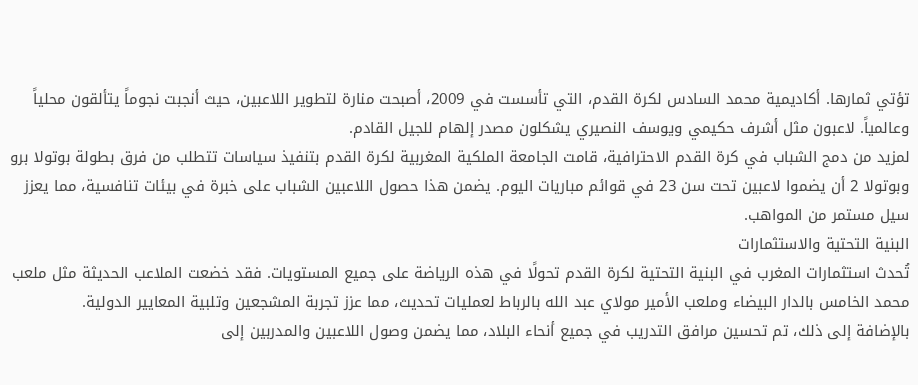تؤتي ثمارها. أكاديمية محمد السادس لكرة القدم، التي تأسست في 2009، أصبحت منارة لتطوير اللاعبين، حيث أنجبت نجوماً يتألقون محلياً وعالمياً. لاعبون مثل أشرف حكيمي ويوسف النصيري يشكلون مصدر إلهام للجيل القادم.
لمزيد من دمج الشباب في كرة القدم الاحترافية، قامت الجامعة الملكية المغربية لكرة القدم بتنفيذ سياسات تتطلب من فرق بطولة بوتولا برو وبوتولا 2 أن يضموا لاعبين تحت سن 23 في قوائم مباريات اليوم. يضمن هذا حصول اللاعبين الشباب على خبرة في بيئات تنافسية، مما يعزز سيل مستمر من المواهب.
البنية التحتية والاستثمارات
تُحدث استثمارات المغرب في البنية التحتية لكرة القدم تحولًا في هذه الرياضة على جميع المستويات. فقد خضعت الملاعب الحديثة مثل ملعب محمد الخامس بالدار البيضاء وملعب الأمير مولاي عبد الله بالرباط لعمليات تحديث، مما عزز تجربة المشجعين وتلبية المعايير الدولية.
بالإضافة إلى ذلك، تم تحسين مرافق التدريب في جميع أنحاء البلاد، مما يضمن وصول اللاعبين والمدربين إلى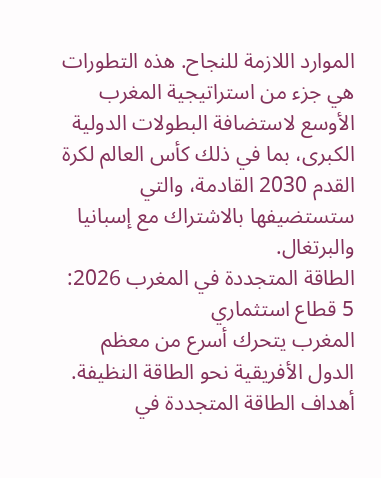الموارد اللازمة للنجاح. هذه التطورات هي جزء من استراتيجية المغرب الأوسع لاستضافة البطولات الدولية الكبرى، بما في ذلك كأس العالم لكرة القدم 2030 القادمة، والتي ستستضيفها بالاشتراك مع إسبانيا والبرتغال.
الطاقة المتجددة في المغرب 2026: 5 قطاع استثماري
المغرب يتحرك أسرع من معظم الدول الأفريقية نحو الطاقة النظيفة. أهداف الطاقة المتجددة في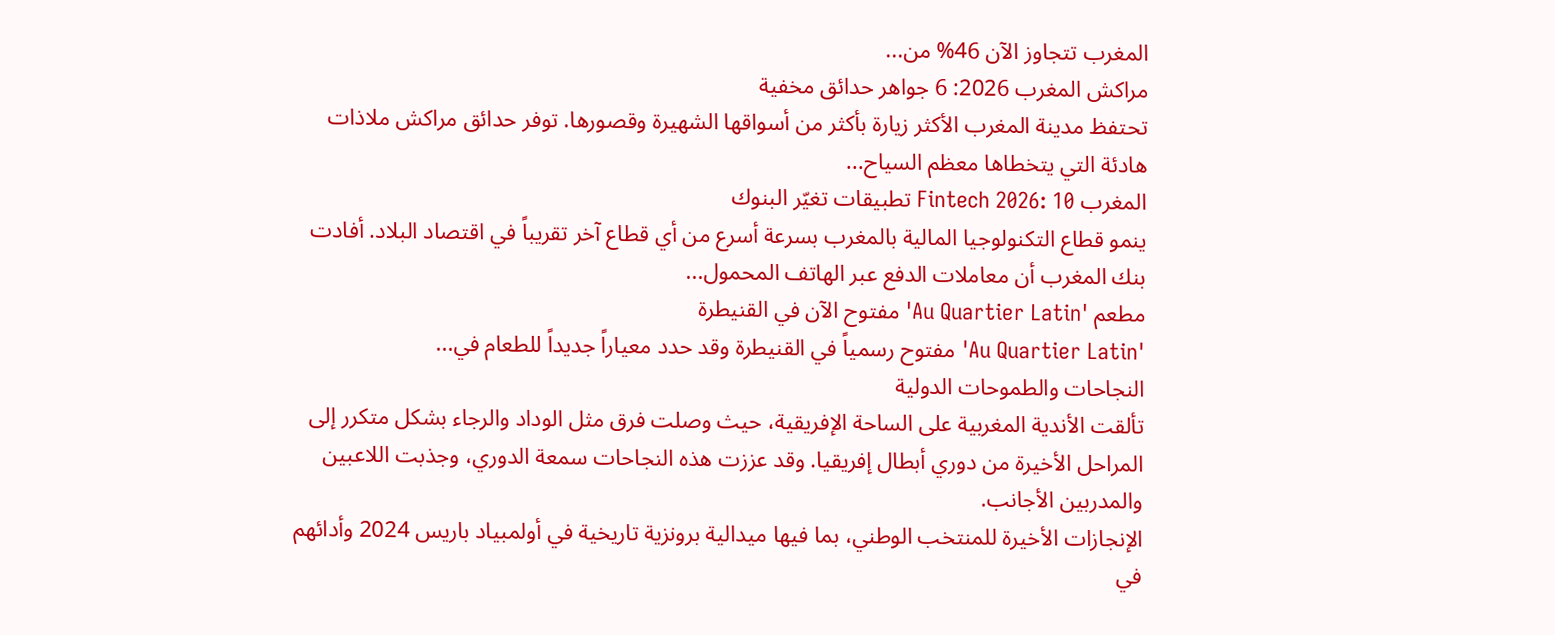المغرب تتجاوز الآن 46% من...
مراكش المغرب 2026: 6 جواهر حدائق مخفية
تحتفظ مدينة المغرب الأكثر زيارة بأكثر من أسواقها الشهيرة وقصورها. توفر حدائق مراكش ملاذات هادئة التي يتخطاها معظم السياح...
المغرب Fintech 2026: 10 تطبيقات تغيّر البنوك
ينمو قطاع التكنولوجيا المالية بالمغرب بسرعة أسرع من أي قطاع آخر تقريباً في اقتصاد البلاد. أفادت بنك المغرب أن معاملات الدفع عبر الهاتف المحمول...
مطعم 'Au Quartier Latin' مفتوح الآن في القنيطرة
'Au Quartier Latin' مفتوح رسمياً في القنيطرة وقد حدد معياراً جديداً للطعام في...
النجاحات والطموحات الدولية
تألقت الأندية المغربية على الساحة الإفريقية، حيث وصلت فرق مثل الوداد والرجاء بشكل متكرر إلى المراحل الأخيرة من دوري أبطال إفريقيا. وقد عززت هذه النجاحات سمعة الدوري، وجذبت اللاعبين والمدربين الأجانب.
الإنجازات الأخيرة للمنتخب الوطني، بما فيها ميدالية برونزية تاريخية في أولمبياد باريس 2024 وأدائهم في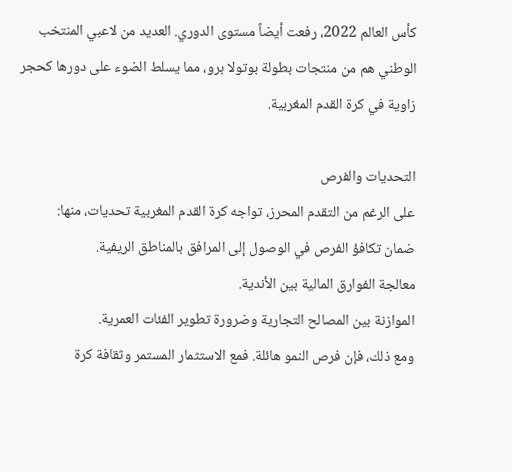كأس العالم 2022، رفعت أيضاً مستوى الدوري. العديد من لاعبي المنتخب الوطني هم من منتجات بطولة بوتولا برو، مما يسلط الضوء على دورها كحجر زاوية في كرة القدم المغربية.

التحديات والفرص
على الرغم من التقدم المحرز، تواجه كرة القدم المغربية تحديات، منها:
ضمان تكافؤ الفرص في الوصول إلى المرافق بالمناطق الريفية.
معالجة الفوارق المالية بين الأندية.
الموازنة بين المصالح التجارية وضرورة تطوير الفئات العمرية.
ومع ذلك، فإن فرص النمو هائلة. فمع الاستثمار المستمر وثقافة كرة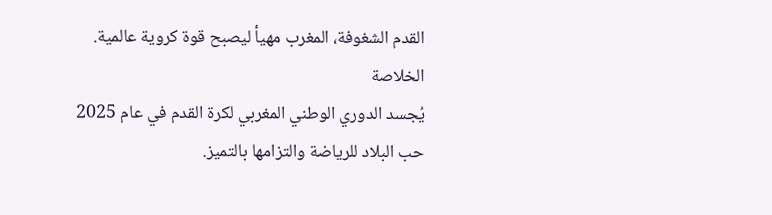القدم الشغوفة، المغرب مهيأ ليصبح قوة كروية عالمية.
الخلاصة
يُجسد الدوري الوطني المغربي لكرة القدم في عام 2025 حب البلاد للرياضة والتزامها بالتميز.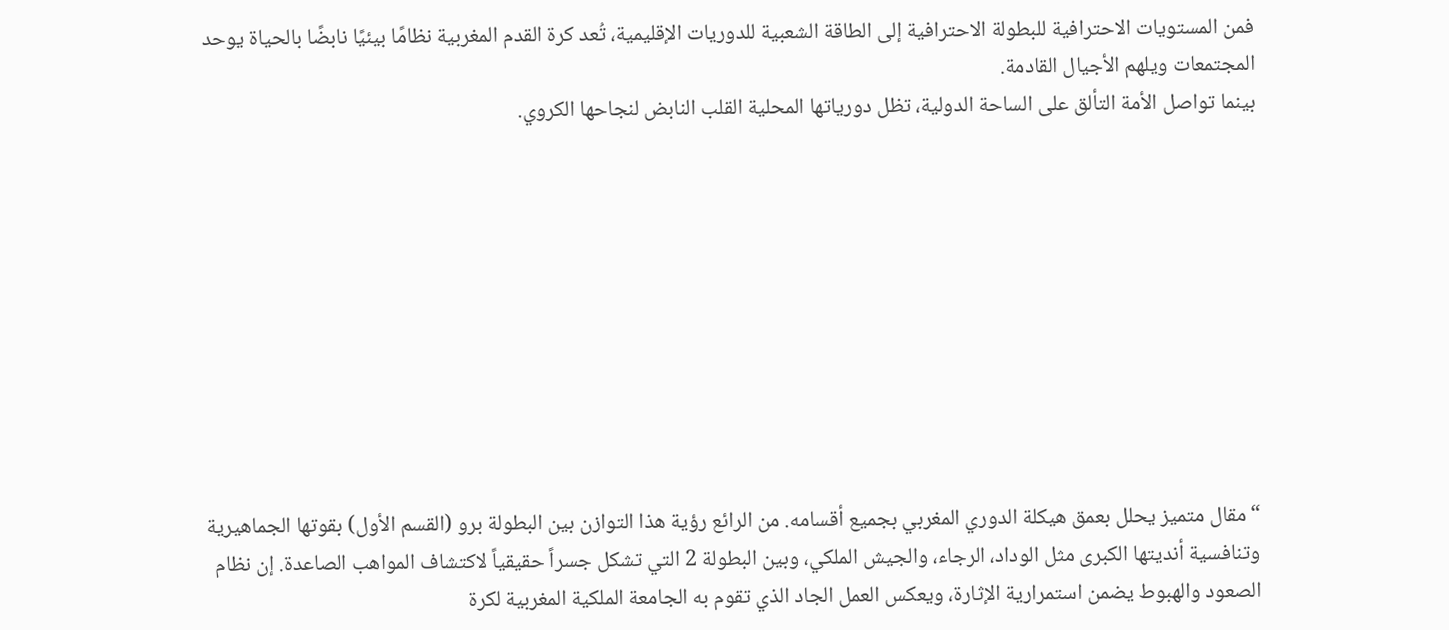فمن المستويات الاحترافية للبطولة الاحترافية إلى الطاقة الشعبية للدوريات الإقليمية، تُعد كرة القدم المغربية نظامًا بيئيًا نابضًا بالحياة يوحد المجتمعات ويلهم الأجيال القادمة.
بينما تواصل الأمة التألق على الساحة الدولية، تظل دورياتها المحلية القلب النابض لنجاحها الكروي.










“مقال متميز يحلل بعمق هيكلة الدوري المغربي بجميع أقسامه. من الرائع رؤية هذا التوازن بين البطولة برو (القسم الأول) بقوتها الجماهيرية وتنافسية أنديتها الكبرى مثل الوداد، الرجاء، والجيش الملكي، وبين البطولة 2 التي تشكل جسراً حقيقياً لاكتشاف المواهب الصاعدة. إن نظام الصعود والهبوط يضمن استمرارية الإثارة، ويعكس العمل الجاد الذي تقوم به الجامعة الملكية المغربية لكرة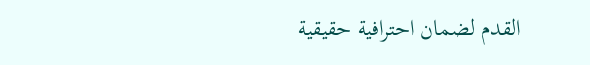القدم لضمان احترافية حقيقية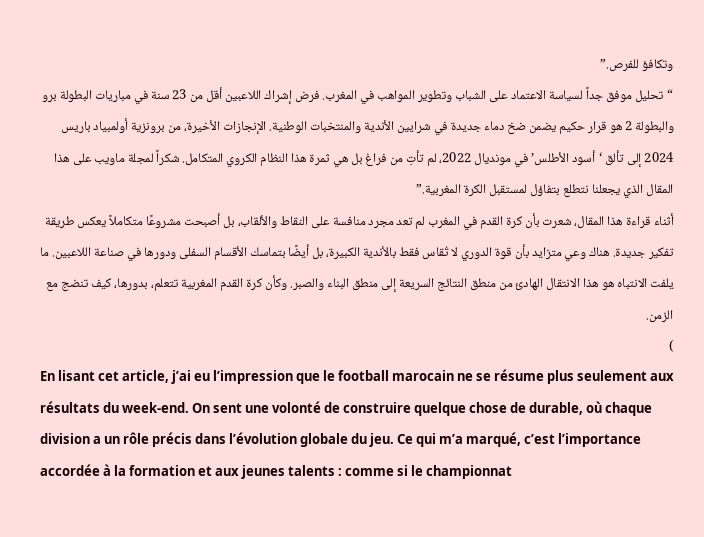وتكافؤ للفرص.”
“تحليل موفق جداً لسياسة الاعتماد على الشباب وتطوير المواهب في المغرب. فرض إشراك اللاعبين أقل من 23 سنة في مباريات البطولة برو والبطولة 2 هو قرار حكيم يضمن ضخ دماء جديدة في شرايين الأندية والمنتخبات الوطنية. الإنجازات الأخيرة، من برونزية أولمبياد باريس 2024 إلى تألق ‘أسود الأطلس’ في مونديال 2022، لم تأتِ من فراغ بل هي ثمرة هذا النظام الكروي المتكامل. شكراً لمجلة ماويب على هذا المقال الذي يجعلنا نتطلع بتفاؤل لمستقبل الكرة المغربية.”
أثناء قراءة هذا المقال، شعرت بأن كرة القدم في المغرب لم تعد مجرد منافسة على النقاط والألقاب، بل أصبحت مشروعًا متكاملاً يعكس طريقة تفكير جديدة. هناك وعي متزايد بأن قوة الدوري لا تُقاس فقط بالأندية الكبيرة، بل أيضًا بتماسك الأقسام السفلى ودورها في صناعة اللاعبين. ما يلفت الانتباه هو هذا الانتقال الهادئ من منطق النتائج السريعة إلى منطق البناء والصبر. وكأن كرة القدم المغربية تتعلم، بدورها، كيف تنضج مع الزمن.
)
En lisant cet article, j’ai eu l’impression que le football marocain ne se résume plus seulement aux résultats du week-end. On sent une volonté de construire quelque chose de durable, où chaque division a un rôle précis dans l’évolution globale du jeu. Ce qui m’a marqué, c’est l’importance accordée à la formation et aux jeunes talents : comme si le championnat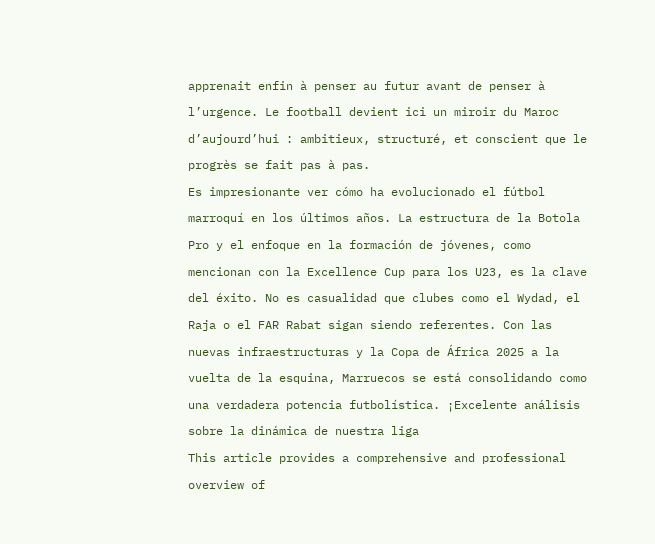apprenait enfin à penser au futur avant de penser à l’urgence. Le football devient ici un miroir du Maroc d’aujourd’hui : ambitieux, structuré, et conscient que le progrès se fait pas à pas.
Es impresionante ver cómo ha evolucionado el fútbol marroquí en los últimos años. La estructura de la Botola Pro y el enfoque en la formación de jóvenes, como mencionan con la Excellence Cup para los U23, es la clave del éxito. No es casualidad que clubes como el Wydad, el Raja o el FAR Rabat sigan siendo referentes. Con las nuevas infraestructuras y la Copa de África 2025 a la vuelta de la esquina, Marruecos se está consolidando como una verdadera potencia futbolística. ¡Excelente análisis sobre la dinámica de nuestra liga
This article provides a comprehensive and professional overview of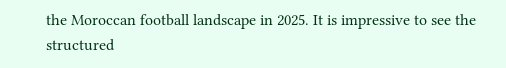the Moroccan football landscape in 2025. It is impressive to see the structured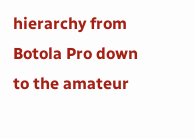hierarchy from Botola Pro down to the amateur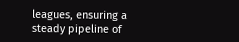leagues, ensuring a steady pipeline of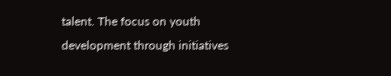talent. The focus on youth development through initiatives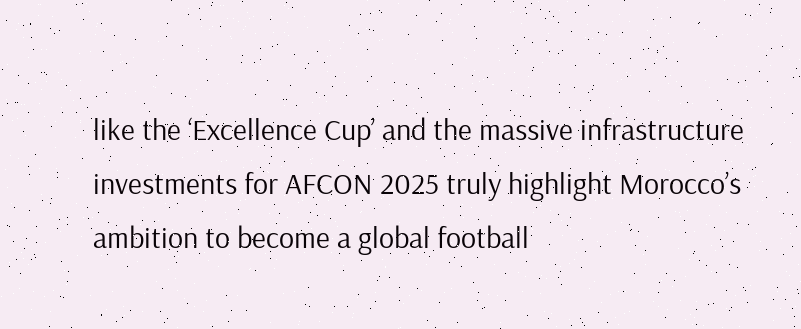like the ‘Excellence Cup’ and the massive infrastructure investments for AFCON 2025 truly highlight Morocco’s ambition to become a global football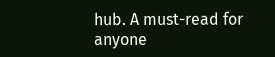hub. A must-read for anyone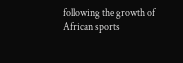following the growth of African sports